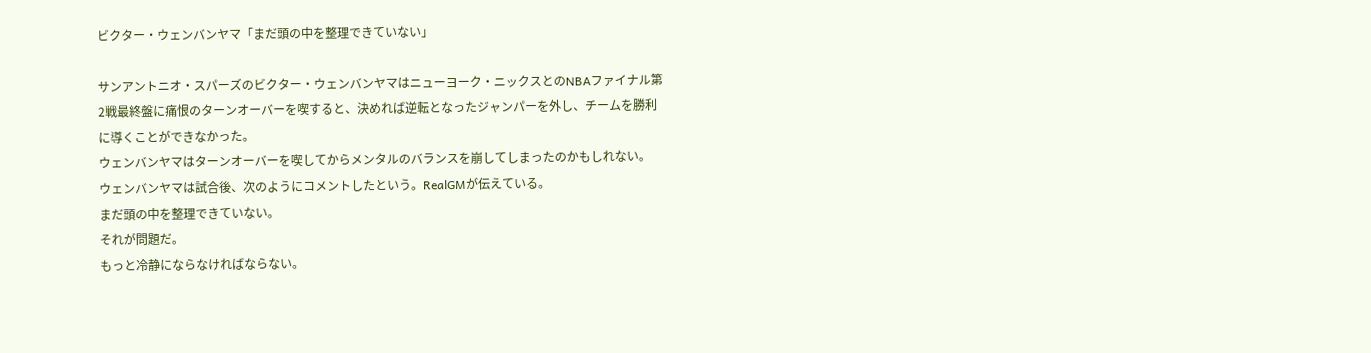ビクター・ウェンバンヤマ「まだ頭の中を整理できていない」

サンアントニオ・スパーズのビクター・ウェンバンヤマはニューヨーク・ニックスとのNBAファイナル第2戦最終盤に痛恨のターンオーバーを喫すると、決めれば逆転となったジャンパーを外し、チームを勝利に導くことができなかった。
ウェンバンヤマはターンオーバーを喫してからメンタルのバランスを崩してしまったのかもしれない。
ウェンバンヤマは試合後、次のようにコメントしたという。RealGMが伝えている。
まだ頭の中を整理できていない。
それが問題だ。
もっと冷静にならなければならない。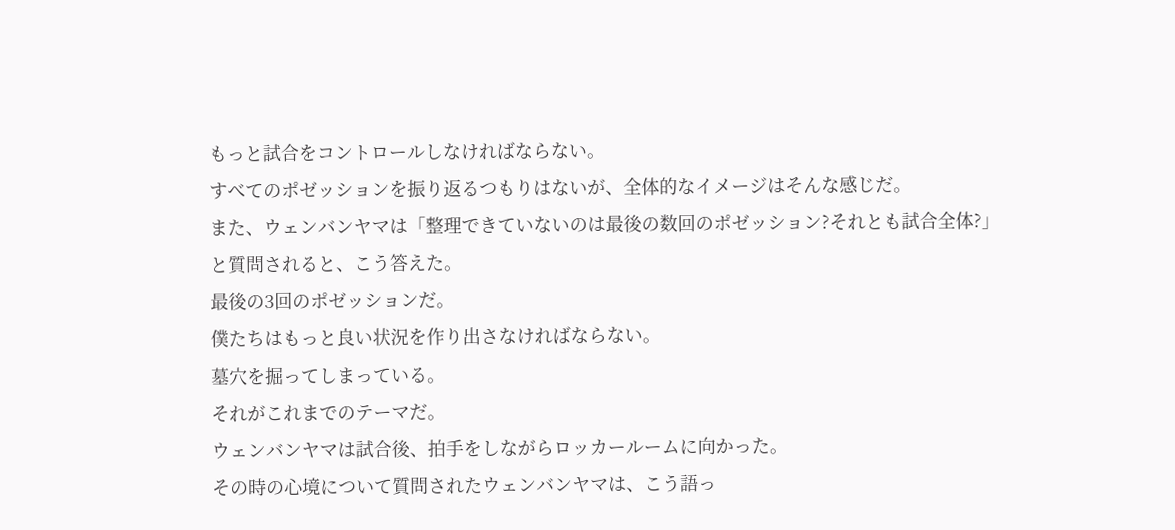もっと試合をコントロールしなければならない。
すべてのポゼッションを振り返るつもりはないが、全体的なイメージはそんな感じだ。
また、ウェンバンヤマは「整理できていないのは最後の数回のポゼッション?それとも試合全体?」と質問されると、こう答えた。
最後の3回のポゼッションだ。
僕たちはもっと良い状況を作り出さなければならない。
墓穴を掘ってしまっている。
それがこれまでのテーマだ。
ウェンバンヤマは試合後、拍手をしながらロッカールームに向かった。
その時の心境について質問されたウェンバンヤマは、こう語っ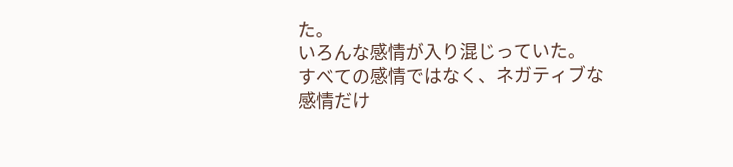た。
いろんな感情が入り混じっていた。
すべての感情ではなく、ネガティブな感情だけ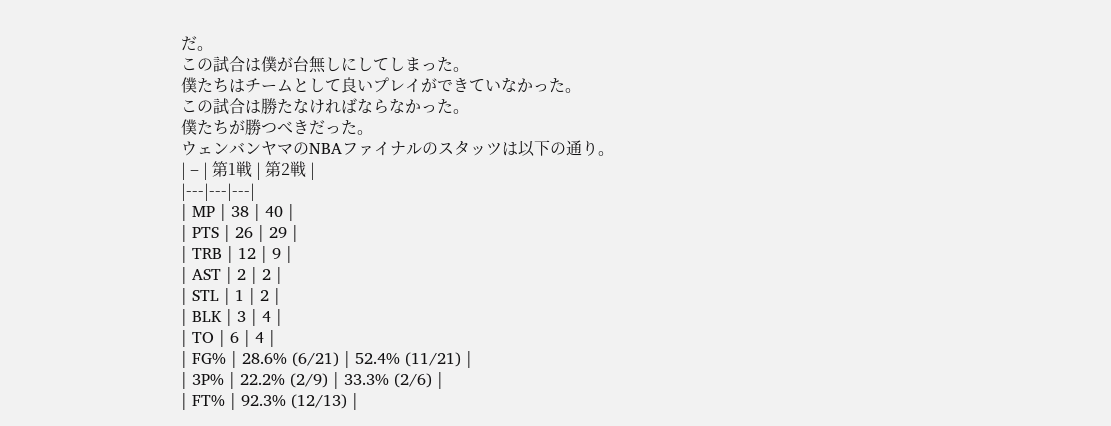だ。
この試合は僕が台無しにしてしまった。
僕たちはチームとして良いプレイができていなかった。
この試合は勝たなければならなかった。
僕たちが勝つべきだった。
ウェンバンヤマのNBAファイナルのスタッツは以下の通り。
| – | 第1戦 | 第2戦 |
|---|---|---|
| MP | 38 | 40 |
| PTS | 26 | 29 |
| TRB | 12 | 9 |
| AST | 2 | 2 |
| STL | 1 | 2 |
| BLK | 3 | 4 |
| TO | 6 | 4 |
| FG% | 28.6% (6/21) | 52.4% (11/21) |
| 3P% | 22.2% (2/9) | 33.3% (2/6) |
| FT% | 92.3% (12/13) |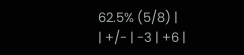62.5% (5/8) |
| +/- | -3 | +6 |